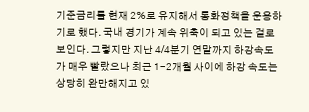기준금리를 현재 2%로 유지해서 통화정책을 운용하기로 했다. 국내 경기가 계속 위축이 되고 있는 걸로 보인다. 그렇지만 지난 4/4분기 연말까지 하강속도가 매우 빨랐으나 최근 1-2개월 사이에 하강 속도는 상당히 완만해지고 있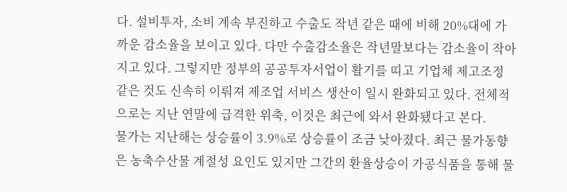다. 설비투자, 소비 계속 부진하고 수출도 작년 같은 때에 비해 20%대에 가까운 감소율을 보이고 있다. 다만 수출감소율은 작년말보다는 감소율이 작아지고 있다. 그렇지만 정부의 공공투자서업이 활기를 띠고 기업체 제고조정 같은 것도 신속히 이뤄져 제조업 서비스 생산이 일시 완화되고 있다. 전체적으로는 지난 연말에 급격한 위축, 이것은 최근에 와서 완화됐다고 본다.
물가는 지난해는 상승률이 3.9%로 상승률이 조금 낮아졌다. 최근 물가동향은 농축수산물 계절성 요인도 있지만 그간의 환율상승이 가공식품을 통해 물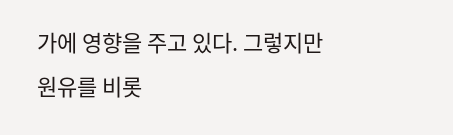가에 영향을 주고 있다. 그렇지만 원유를 비롯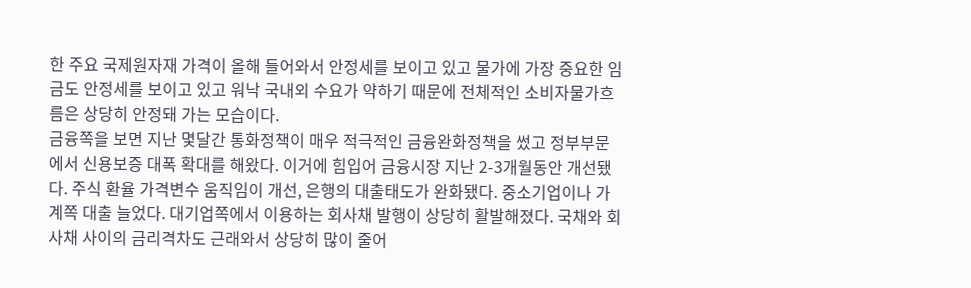한 주요 국제원자재 가격이 올해 들어와서 안정세를 보이고 있고 물가에 가장 중요한 임금도 안정세를 보이고 있고 워낙 국내외 수요가 약하기 때문에 전체적인 소비자물가흐름은 상당히 안정돼 가는 모습이다.
금융쪽을 보면 지난 몇달간 통화정책이 매우 적극적인 금융완화정책을 썼고 정부부문에서 신용보증 대폭 확대를 해왔다. 이거에 힘입어 금융시장 지난 2-3개월동안 개선됐다. 주식 환율 가격변수 움직임이 개선, 은행의 대출태도가 완화됐다. 중소기업이나 가계쪽 대출 늘었다. 대기업쪽에서 이용하는 회사채 발행이 상당히 활발해졌다. 국채와 회사채 사이의 금리격차도 근래와서 상당히 많이 줄어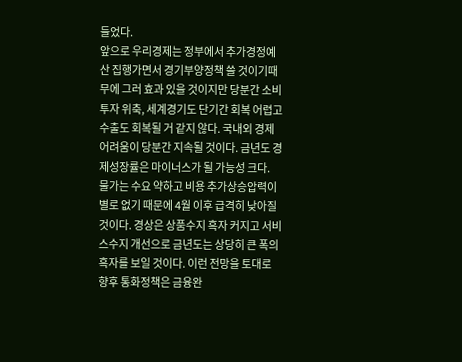들었다.
앞으로 우리경제는 정부에서 추가경정예산 집행가면서 경기부양정책 쓸 것이기때무에 그러 효과 있을 것이지만 당분간 소비투자 위축, 세계경기도 단기간 회복 어렵고 수출도 회복될 거 같지 않다. 국내외 경제 어려움이 당분간 지속될 것이다. 금년도 경제성장률은 마이너스가 될 가능성 크다.
물가는 수요 약하고 비용 추가상승압력이 별로 없기 때문에 4월 이후 급격히 낮아질 것이다. 경상은 상품수지 흑자 커지고 서비스수지 개선으로 금년도는 상당히 큰 폭의 흑자를 보일 것이다. 이런 전망을 토대로 향후 통화정책은 금융완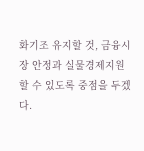화기조 유지할 것, 금융시장 안정과 실물경제지원할 수 있도록 중점을 두겠다.